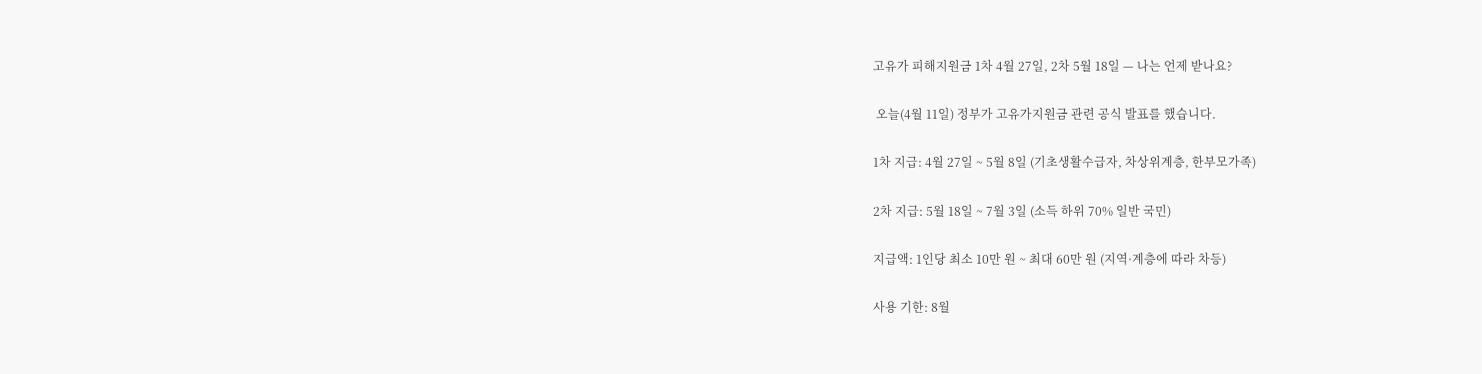고유가 피해지원금 1차 4월 27일, 2차 5월 18일 — 나는 언제 받나요?

 오늘(4월 11일) 정부가 고유가지원금 관련 공식 발표를 했습니다.

1차 지급: 4월 27일 ~ 5월 8일 (기초생활수급자, 차상위계층, 한부모가족)

2차 지급: 5월 18일 ~ 7월 3일 (소득 하위 70% 일반 국민)

지급액: 1인당 최소 10만 원 ~ 최대 60만 원 (지역·계층에 따라 차등)

사용 기한: 8월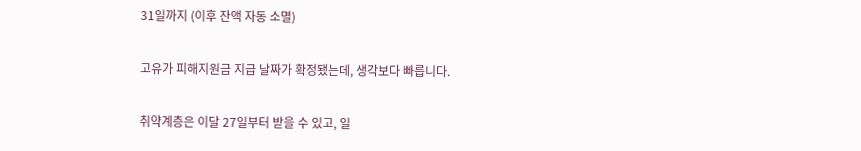31일까지 (이후 잔액 자동 소멸)

고유가 피해지원금 지급 날짜가 확정됐는데, 생각보다 빠릅니다.

취약계층은 이달 27일부터 받을 수 있고, 일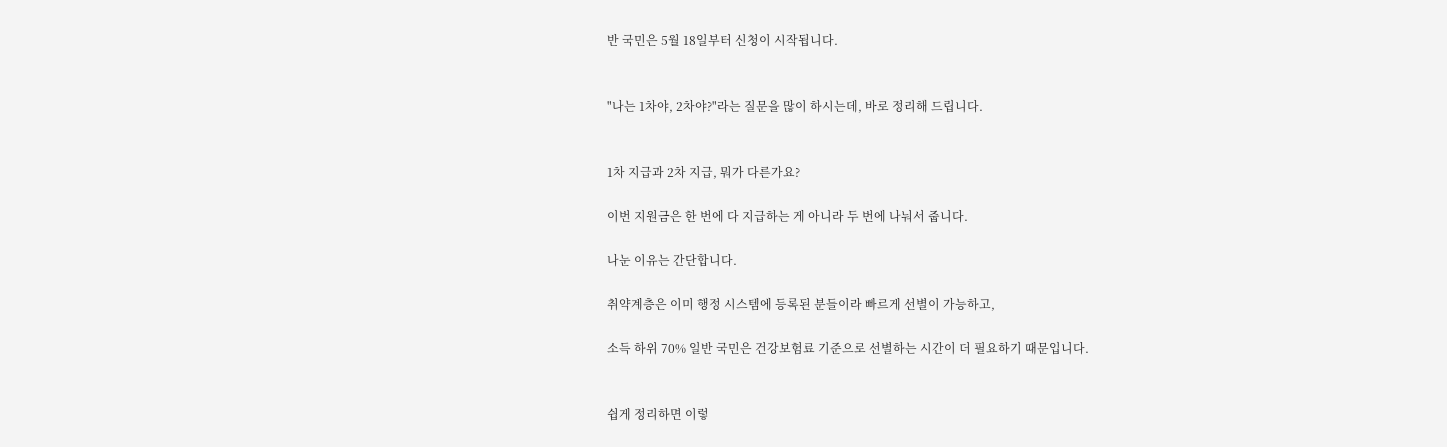반 국민은 5월 18일부터 신청이 시작됩니다.


"나는 1차야, 2차야?"라는 질문을 많이 하시는데, 바로 정리해 드립니다.


1차 지급과 2차 지급, 뭐가 다른가요?

이번 지원금은 한 번에 다 지급하는 게 아니라 두 번에 나눠서 줍니다.

나눈 이유는 간단합니다.

취약계층은 이미 행정 시스템에 등록된 분들이라 빠르게 선별이 가능하고,

소득 하위 70% 일반 국민은 건강보험료 기준으로 선별하는 시간이 더 필요하기 때문입니다.


쉽게 정리하면 이렇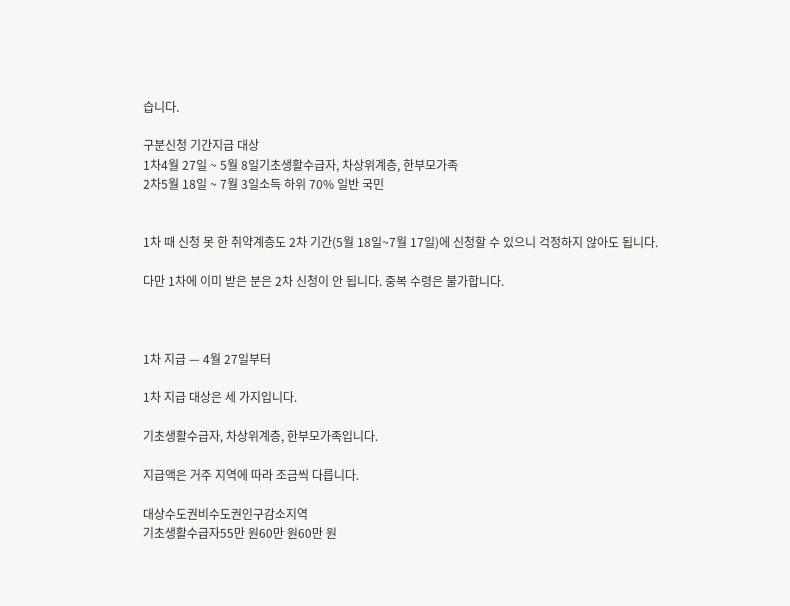습니다.

구분신청 기간지급 대상
1차4월 27일 ~ 5월 8일기초생활수급자, 차상위계층, 한부모가족
2차5월 18일 ~ 7월 3일소득 하위 70% 일반 국민


1차 때 신청 못 한 취약계층도 2차 기간(5월 18일~7월 17일)에 신청할 수 있으니 걱정하지 않아도 됩니다.

다만 1차에 이미 받은 분은 2차 신청이 안 됩니다. 중복 수령은 불가합니다.



1차 지급 — 4월 27일부터

1차 지급 대상은 세 가지입니다.

기초생활수급자, 차상위계층, 한부모가족입니다.

지급액은 거주 지역에 따라 조금씩 다릅니다.

대상수도권비수도권인구감소지역
기초생활수급자55만 원60만 원60만 원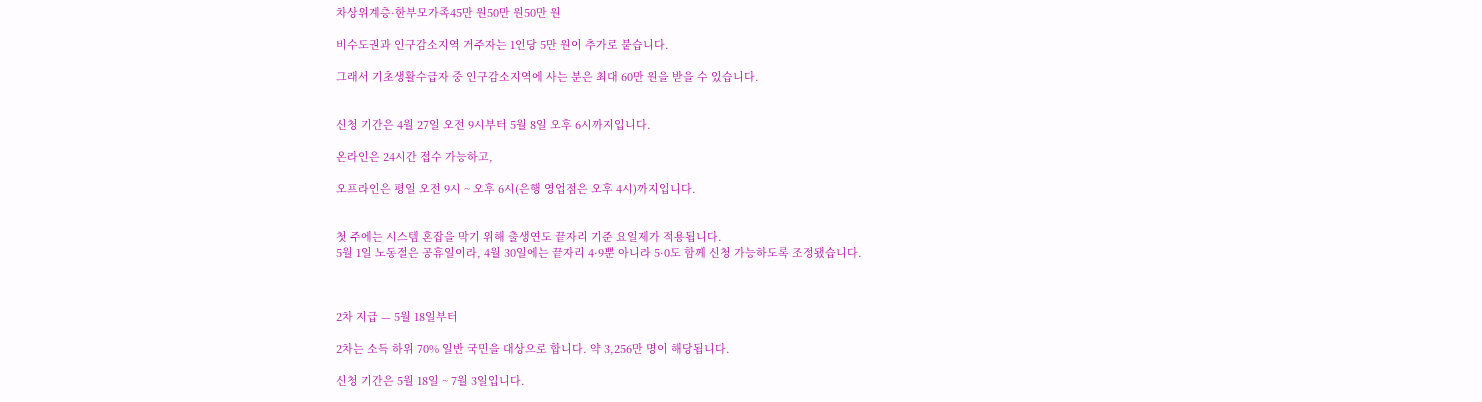차상위계층·한부모가족45만 원50만 원50만 원

비수도권과 인구감소지역 거주자는 1인당 5만 원이 추가로 붙습니다.

그래서 기초생활수급자 중 인구감소지역에 사는 분은 최대 60만 원을 받을 수 있습니다.


신청 기간은 4월 27일 오전 9시부터 5월 8일 오후 6시까지입니다.

온라인은 24시간 접수 가능하고,

오프라인은 평일 오전 9시 ~ 오후 6시(은행 영업점은 오후 4시)까지입니다.


첫 주에는 시스템 혼잡을 막기 위해 출생연도 끝자리 기준 요일제가 적용됩니다.
5월 1일 노동절은 공휴일이라, 4월 30일에는 끝자리 4·9뿐 아니라 5·0도 함께 신청 가능하도록 조정됐습니다.



2차 지급 — 5월 18일부터

2차는 소득 하위 70% 일반 국민을 대상으로 합니다. 약 3,256만 명이 해당됩니다.

신청 기간은 5월 18일 ~ 7월 3일입니다.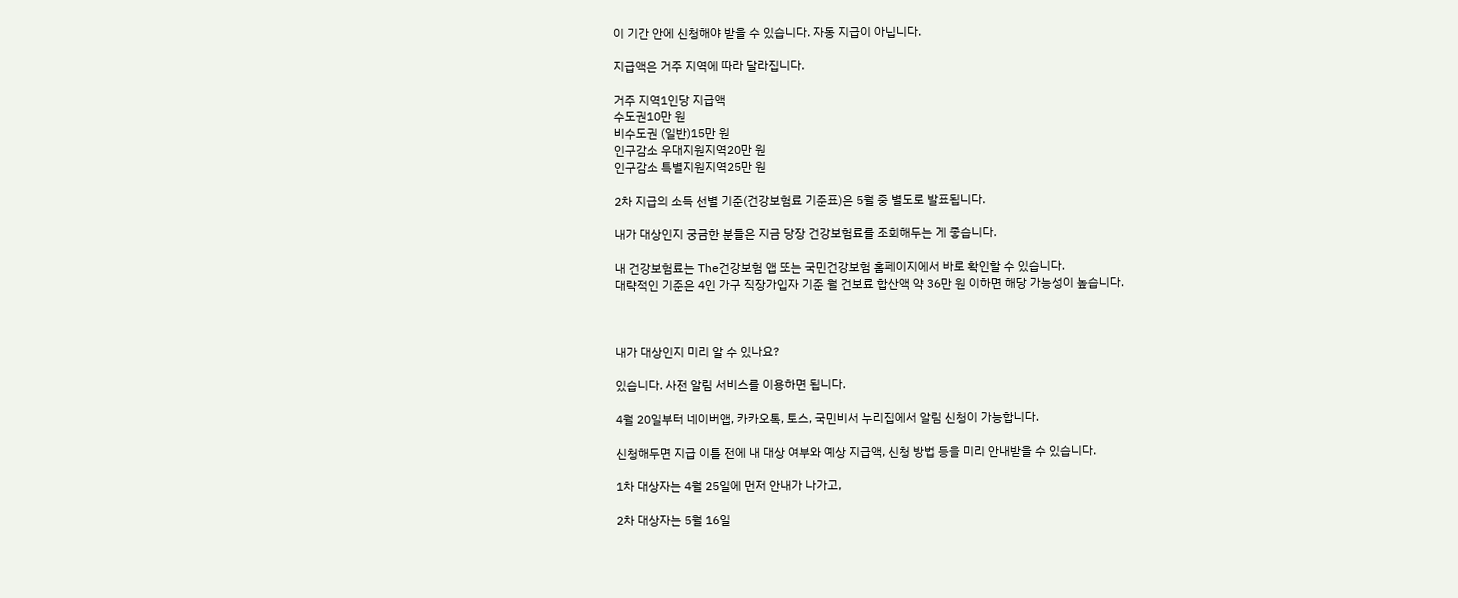이 기간 안에 신청해야 받을 수 있습니다. 자동 지급이 아닙니다.

지급액은 거주 지역에 따라 달라집니다.

거주 지역1인당 지급액
수도권10만 원
비수도권 (일반)15만 원
인구감소 우대지원지역20만 원
인구감소 특별지원지역25만 원

2차 지급의 소득 선별 기준(건강보험료 기준표)은 5월 중 별도로 발표됩니다.

내가 대상인지 궁금한 분들은 지금 당장 건강보험료를 조회해두는 게 좋습니다.

내 건강보험료는 The건강보험 앱 또는 국민건강보험 홈페이지에서 바로 확인할 수 있습니다.
대략적인 기준은 4인 가구 직장가입자 기준 월 건보료 합산액 약 36만 원 이하면 해당 가능성이 높습니다.



내가 대상인지 미리 알 수 있나요?

있습니다. 사전 알림 서비스를 이용하면 됩니다.

4월 20일부터 네이버앱, 카카오톡, 토스, 국민비서 누리집에서 알림 신청이 가능합니다.

신청해두면 지급 이틀 전에 내 대상 여부와 예상 지급액, 신청 방법 등을 미리 안내받을 수 있습니다.

1차 대상자는 4월 25일에 먼저 안내가 나가고,

2차 대상자는 5월 16일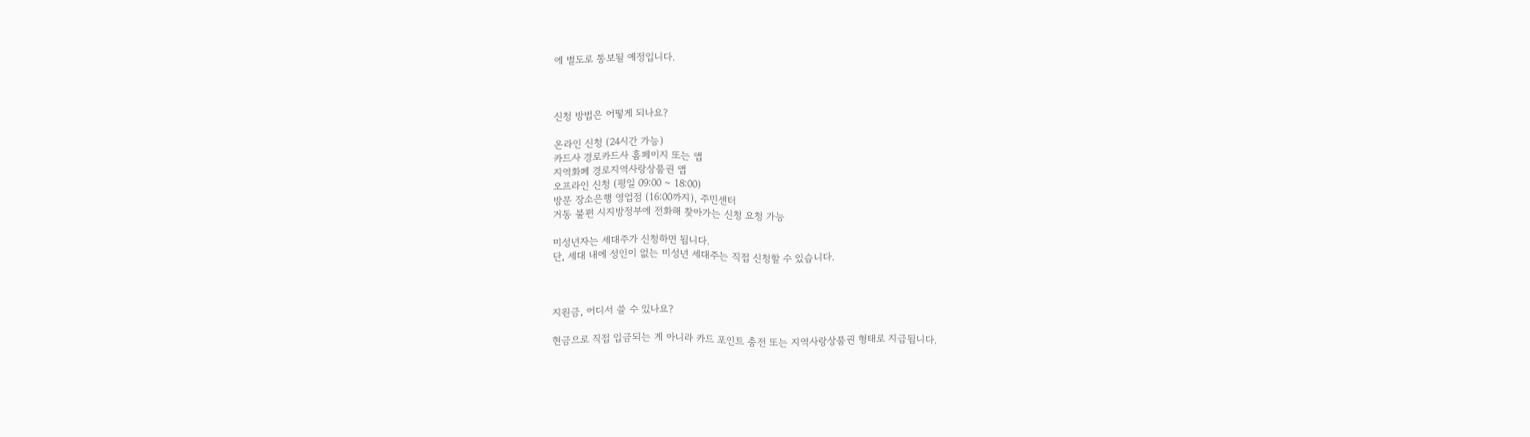에 별도로 통보될 예정입니다.



신청 방법은 어떻게 되나요?

온라인 신청 (24시간 가능)
카드사 경로카드사 홈페이지 또는 앱
지역화폐 경로지역사랑상품권 앱
오프라인 신청 (평일 09:00 ~ 18:00)
방문 장소은행 영업점 (16:00까지), 주민센터
거동 불편 시지방정부에 전화해 찾아가는 신청 요청 가능

미성년자는 세대주가 신청하면 됩니다.
단, 세대 내에 성인이 없는 미성년 세대주는 직접 신청할 수 있습니다.



지원금, 어디서 쓸 수 있나요?

현금으로 직접 입금되는 게 아니라 카드 포인트 충전 또는 지역사랑상품권 형태로 지급됩니다.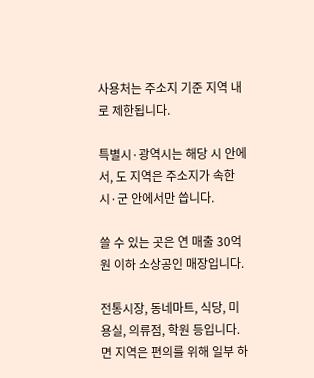사용처는 주소지 기준 지역 내로 제한됩니다.

특별시·광역시는 해당 시 안에서, 도 지역은 주소지가 속한 시·군 안에서만 씁니다.

쓸 수 있는 곳은 연 매출 30억 원 이하 소상공인 매장입니다.

전통시장, 동네마트, 식당, 미용실, 의류점, 학원 등입니다. 면 지역은 편의를 위해 일부 하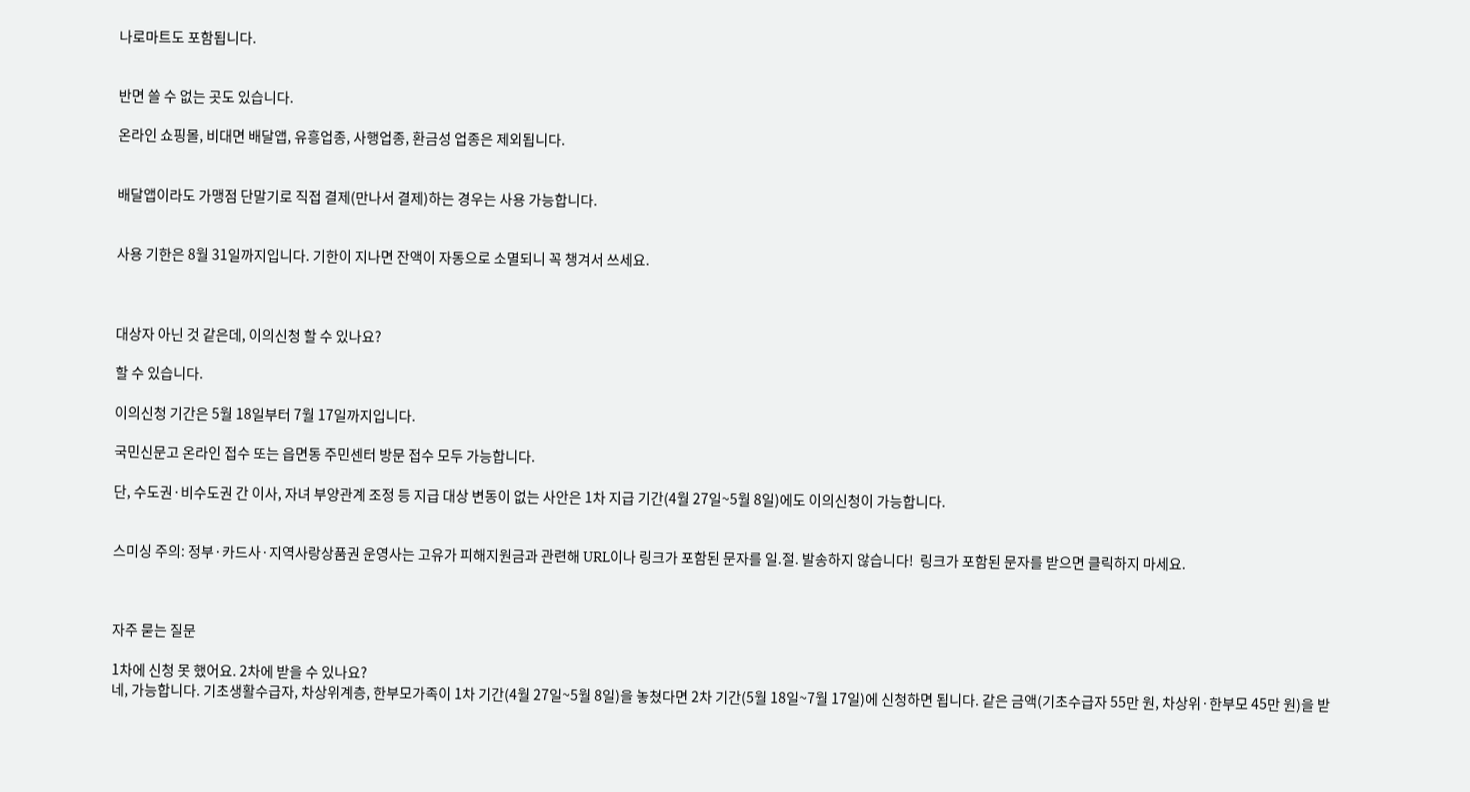나로마트도 포함됩니다.


반면 쓸 수 없는 곳도 있습니다.

온라인 쇼핑몰, 비대면 배달앱, 유흥업종, 사행업종, 환금성 업종은 제외됩니다.


배달앱이라도 가맹점 단말기로 직접 결제(만나서 결제)하는 경우는 사용 가능합니다.


사용 기한은 8월 31일까지입니다. 기한이 지나면 잔액이 자동으로 소멸되니 꼭 챙겨서 쓰세요.



대상자 아닌 것 같은데, 이의신청 할 수 있나요?

할 수 있습니다.

이의신청 기간은 5월 18일부터 7월 17일까지입니다.

국민신문고 온라인 접수 또는 읍면동 주민센터 방문 접수 모두 가능합니다.

단, 수도권·비수도권 간 이사, 자녀 부양관계 조정 등 지급 대상 변동이 없는 사안은 1차 지급 기간(4월 27일~5월 8일)에도 이의신청이 가능합니다.


스미싱 주의: 정부·카드사·지역사랑상품권 운영사는 고유가 피해지원금과 관련해 URL이나 링크가 포함된 문자를 일.절. 발송하지 않습니다!  링크가 포함된 문자를 받으면 클릭하지 마세요.



자주 묻는 질문

1차에 신청 못 했어요. 2차에 받을 수 있나요?
네, 가능합니다. 기초생활수급자, 차상위계층, 한부모가족이 1차 기간(4월 27일~5월 8일)을 놓쳤다면 2차 기간(5월 18일~7월 17일)에 신청하면 됩니다. 같은 금액(기초수급자 55만 원, 차상위·한부모 45만 원)을 받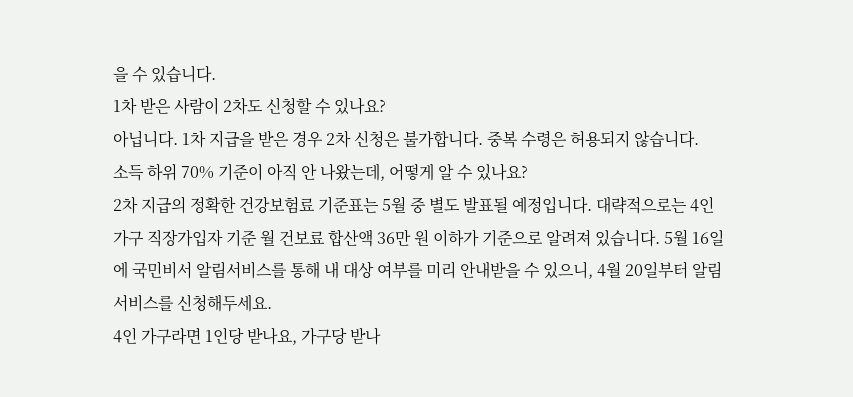을 수 있습니다.
1차 받은 사람이 2차도 신청할 수 있나요?
아닙니다. 1차 지급을 받은 경우 2차 신청은 불가합니다. 중복 수령은 허용되지 않습니다.
소득 하위 70% 기준이 아직 안 나왔는데, 어떻게 알 수 있나요?
2차 지급의 정확한 건강보험료 기준표는 5월 중 별도 발표될 예정입니다. 대략적으로는 4인 가구 직장가입자 기준 월 건보료 합산액 36만 원 이하가 기준으로 알려져 있습니다. 5월 16일에 국민비서 알림서비스를 통해 내 대상 여부를 미리 안내받을 수 있으니, 4월 20일부터 알림 서비스를 신청해두세요.
4인 가구라면 1인당 받나요, 가구당 받나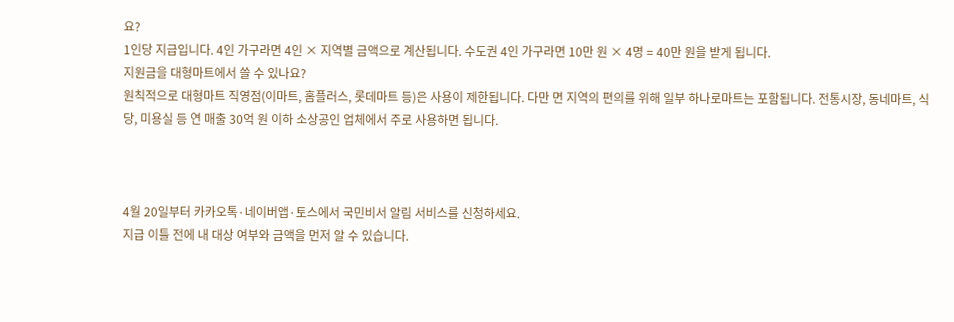요?
1인당 지급입니다. 4인 가구라면 4인 × 지역별 금액으로 계산됩니다. 수도권 4인 가구라면 10만 원 × 4명 = 40만 원을 받게 됩니다.
지원금을 대형마트에서 쓸 수 있나요?
원칙적으로 대형마트 직영점(이마트, 홈플러스, 롯데마트 등)은 사용이 제한됩니다. 다만 면 지역의 편의를 위해 일부 하나로마트는 포함됩니다. 전통시장, 동네마트, 식당, 미용실 등 연 매출 30억 원 이하 소상공인 업체에서 주로 사용하면 됩니다.



4월 20일부터 카카오톡·네이버앱·토스에서 국민비서 알림 서비스를 신청하세요.
지급 이틀 전에 내 대상 여부와 금액을 먼저 알 수 있습니다.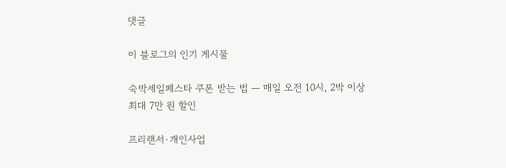댓글

이 블로그의 인기 게시물

숙박세일페스타 쿠폰 받는 법 — 매일 오전 10시, 2박 이상 최대 7만 원 할인

프리랜서·개인사업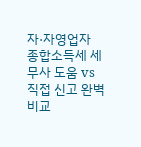자·자영업자 종합소득세 세무사 도움 vs 직접 신고 완벽 비교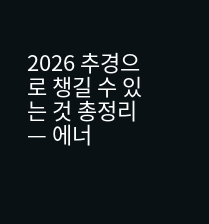2026 추경으로 챙길 수 있는 것 총정리 — 에너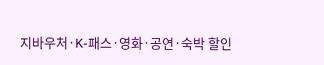지바우처·K-패스·영화·공연·숙박 할인